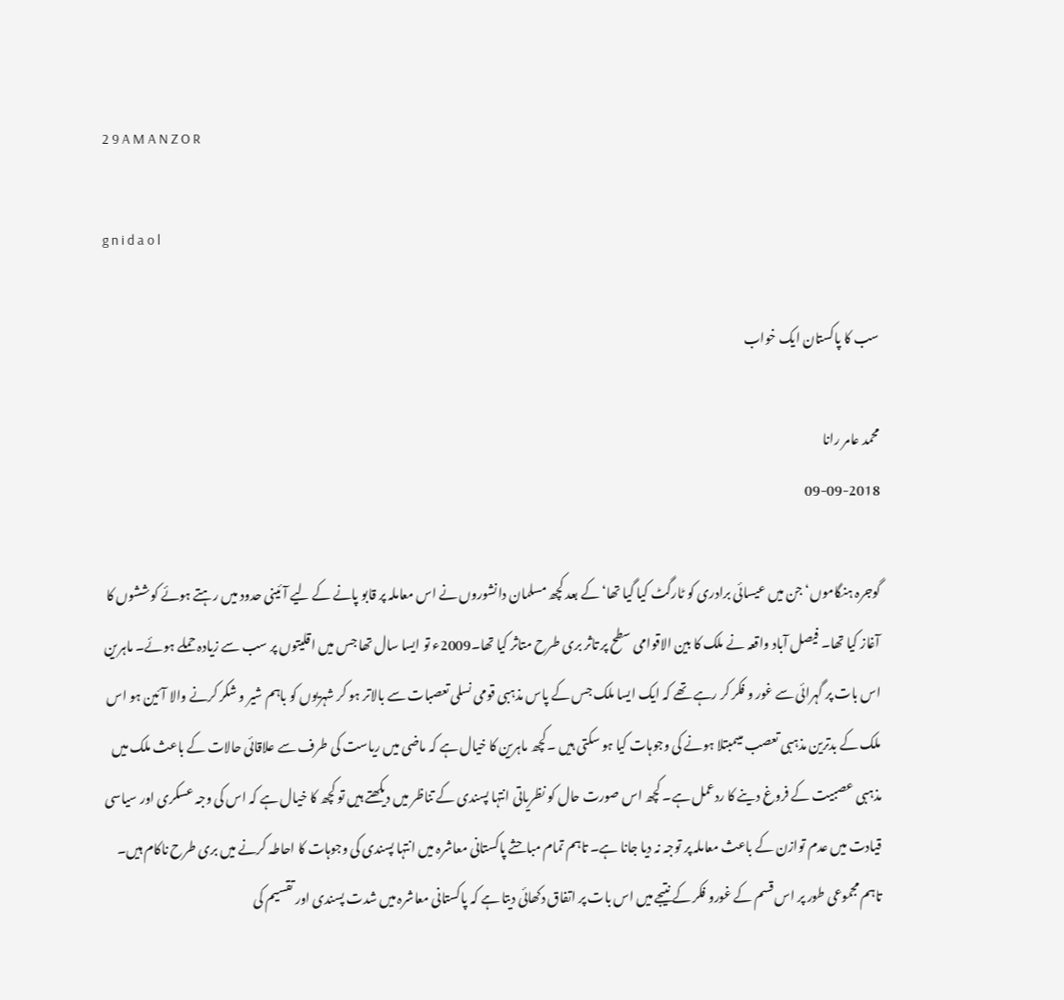2 9 A M A N Z O R

g n i d a o l

سب کا پاکستان ایک خواب

محمد عامر رانا
09-09-2018

گوجرہ ہنگاموں‘ جن میں عیسائی برادری کو ٹارگٹ کیا گیا تھا‘ کے بعد کچھ مسلمان دانشوروں نے اس معاملہ پر قابو پانے کے لیے آئینی حدود میں رہتے ہوئے کوششوں کا آغاز کیا تھا۔ فیصل آباد واقعہ نے ملک کا بین الاقوامی سطح پر تاثر بری طرح متاثر کیا تھا۔2009ء تو ایسا سال تھا جس میں اقلیتوں پر سب سے زیادہ حملے ہوئے۔ ماہرین اس بات پر گہرائی سے غور و فکر کر رہے تھے کہ ایک ایسا ملک جس کے پاس مذہبی قومی نسلی تعصبات سے بالاتر ہو کر شہریوں کو باہم شیر و شکر کرنے والا آئین ہو اس ملک کے بدترین مذہبی تعصب میںمبتلا ہونے کی وجوہات کیا ہو سکتی ہیں ۔کچھ ماہرین کا خیال ہے کہ ماضی میں ریاست کی طرف سے علاقائی حالات کے باعث ملک میں مذہبی عصبیت کے فروغ دینے کا ردعمل ہے۔ کچھ اس صورت حال کو نظریاتی انتہا پسندی کے تناظر میں دیکھتے ہیں تو کچھ کا خیال ہے کہ اس کی وجہ عسکری اور سیاسی قیادت میں عدم توازن کے باعث معاملہ پر توجہ نہ دیا جانا ہے۔ تاہم تمام مباحثے پاکستانی معاشرہ میں انتہا پسندی کی وجوہات کا احاطہ کرنے میں بری طرح ناکام ہیں۔ تاہم مجموعی طور پر اس قسم کے غورو فکر کے نتیجے میں اس بات پر اتفاق دکھائی دیتا ہے کہ پاکستانی معاشرہ میں شدت پسندی اور تقسیم کی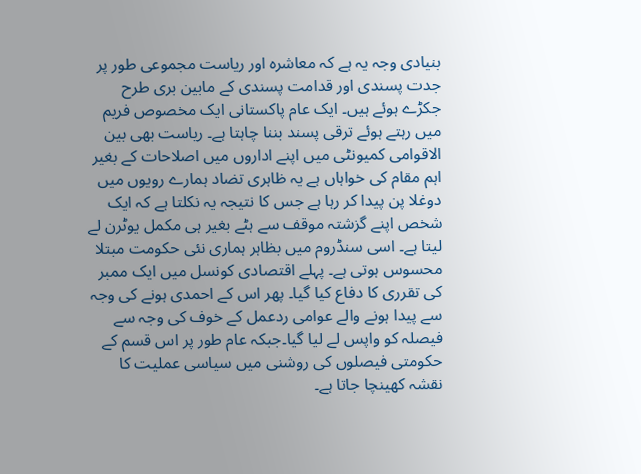بنیادی وجہ یہ ہے کہ معاشرہ اور ریاست مجموعی طور پر جدت پسندی اور قدامت پسندی کے مابین بری طرح جکڑے ہوئے ہیں۔ ایک عام پاکستانی ایک مخصوص فریم میں رہتے ہوئے ترقی پسند بننا چاہتا ہے۔ ریاست بھی بین الاقوامی کمیونٹی میں اپنے اداروں میں اصلاحات کے بغیر اہم مقام کی خواہاں ہے یہ ظاہری تضاد ہمارے رویوں میں دوغلا پن پیدا کر رہا ہے جس کا نتیجہ یہ نکلتا ہے کہ ایک شخص اپنے گزشتہ موقف سے ہٹے بغیر ہی مکمل یوٹرن لے لیتا ہے۔ اسی سنڈروم میں بظاہر ہماری نئی حکومت مبتلا محسوس ہوتی ہے۔ پہلے اقتصادی کونسل میں ایک ممبر کی تقرری کا دفاع کیا گیا۔ پھر اس کے احمدی ہونے کی وجہ سے پیدا ہونے والے عوامی ردعمل کے خوف کی وجہ سے فیصلہ کو واپس لے لیا گیا۔جبکہ عام طور پر اس قسم کے حکومتی فیصلوں کی روشنی میں سیاسی عملیت کا نقشہ کھینچا جاتا ہے۔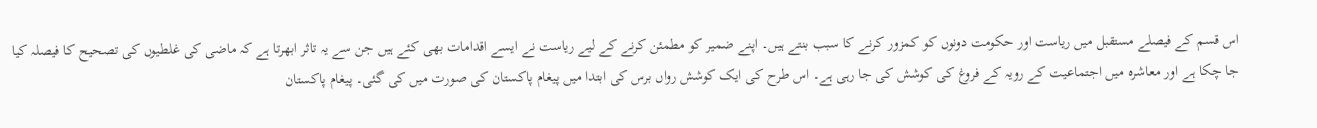اس قسم کے فیصلے مستقبل میں ریاست اور حکومت دونوں کو کمزور کرنے کا سبب بنتے ہیں۔ اپنے ضمیر کو مطمئن کرنے کے لیے ریاست نے ایسے اقدامات بھی کئے ہیں جن سے یہ تاثر ابھرتا ہے کہ ماضی کی غلطیوں کی تصحیح کا فیصلہ کیا جا چکا ہے اور معاشرہ میں اجتماعیت کے رویہ کے فروغ کی کوشش کی جا رہی ہے۔ اس طرح کی ایک کوشش رواں برس کی ابتدا میں پیغام پاکستان کی صورت میں کی گئی۔ پیغام پاکستان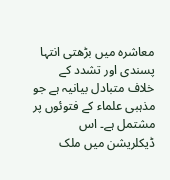معاشرہ میں بڑھتی انتہا پسندی اور تشدد کے خلاف متبادل بیانیہ ہے جو مذہبی علماء کے فتوئوں پر مشتمل ہے۔ اس ڈیکلریشن میں ملک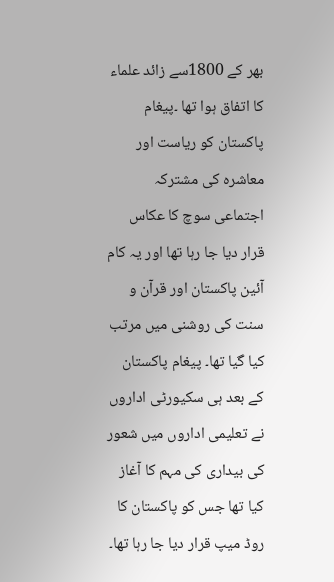بھر کے 1800سے زائد علماء کا اتفاق ہوا تھا ۔پیغام پاکستان کو ریاست اور معاشرہ کی مشترکہ اجتماعی سوچ کا عکاس قرار دیا جا رہا تھا اور یہ کام آئین پاکستان اور قرآن و سنت کی روشنی میں مرتب کیا گیا تھا۔ پیغام پاکستان کے بعد ہی سکیورٹی اداروں نے تعلیمی اداروں میں شعور کی بیداری کی مہم کا آغاز کیا تھا جس کو پاکستان کا روڈ میپ قرار دیا جا رہا تھا۔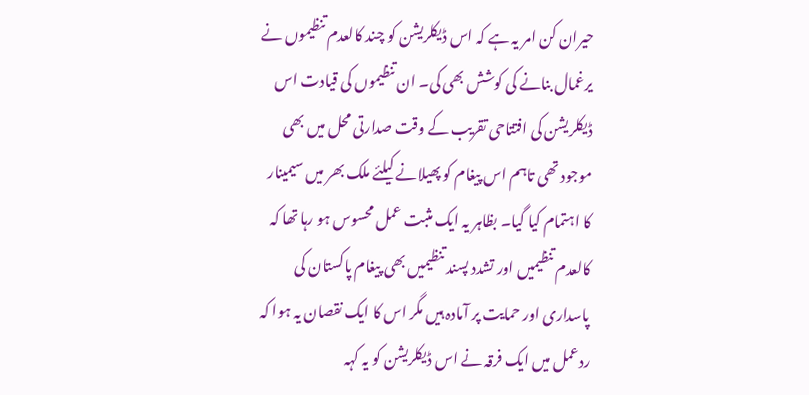حیران کن امر یہ ہے کہ اس ڈیکلریشن کو چند کالعدم تنظیموں نے یرغمال بنانے کی کوشش بھی کی۔ ان تنظیموں کی قیادت اس ڈیکلریشن کی افتتاحی تقریب کے وقت صدارتی محل میں بھی موجود تھی تاہم اس پیغام کو پھیلانے کیلئے ملک بھر میں سیمینار کا اہتمام کیا گیا۔ بظاہر یہ ایک مثبت عمل محسوس ہو رہا تھا کہ کالعدم تنظیمیں اور تشدد پسند تنظیمیں بھی پیغام پاکستان کی پاسداری اور حمایت پر آمادہ ہیں مگر اس کا ایک نقصان یہ ہوا کہ ردعمل میں ایک فرقہ نے اس ڈیکلریشن کو یہ کہہ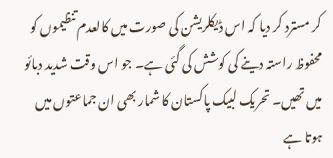کر مسترد کر دیا کہ اس ڈیکلریشن کی صورت میں کالعدم تنظیموں کو محفوظ راستہ دینے کی کوشش کی گئی ہے۔ جو اس وقت شدید دبائو میں تھیں۔ تحریک لبیک پاکستان کا شمار بھی ان جماعتوں میں ہوتا ہے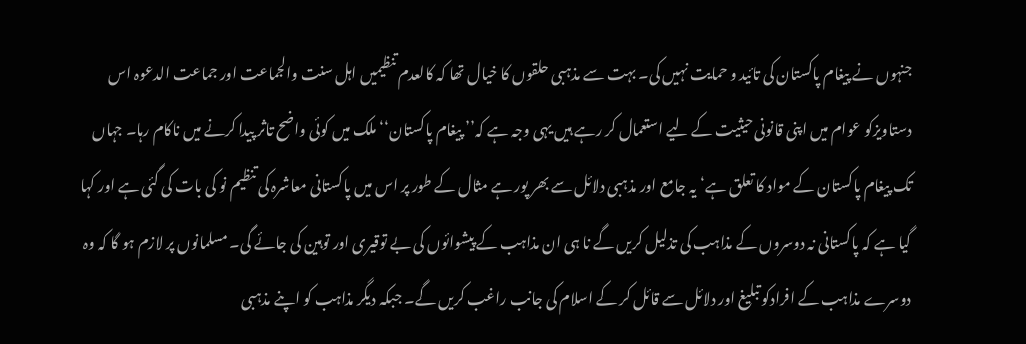جنہوں نے پیغام پاکستان کی تائید و حمایت نہیں کی۔ بہت سے مذہبی حلقوں کا خیال تھا کہ کالعدم تنظیمیں اہل سنت والجماعت اور جماعت الدعوہ اس دستاویزکو عوام میں اپنی قانونی حیثیت کے لیے استعمال کر رہے ہیں یہی وجہ ہے کہ’’ پیغام پاکستان‘‘ ملک میں کوئی واضح تاثر پیدا کرنے میں ناکام رہا۔ جہاں تک پیغام پاکستان کے مواد کا تعلق ہے‘یہ جامع اور مذہبی دلائل سے بھر پور ہے مثال کے طور پر اس میں پاکستانی معاشرہ کی تنظیم نو کی بات کی گئی ہے اور کہا گیا ہے کہ پاکستانی نہ دوسروں کے مذاہب کی تذلیل کریں گے نا ہی ان مذاہب کے پیشوائوں کی بے توقیری اور توہین کی جائے گی۔ مسلمانوں پر لازم ہو گا کہ وہ دوسرے مذاہب کے افرادکو تبلیغ اور دلائل سے قائل کر کے اسلام کی جانب راغب کریں گے۔ جبکہ دیگر مذاہب کو اپنے مذہبی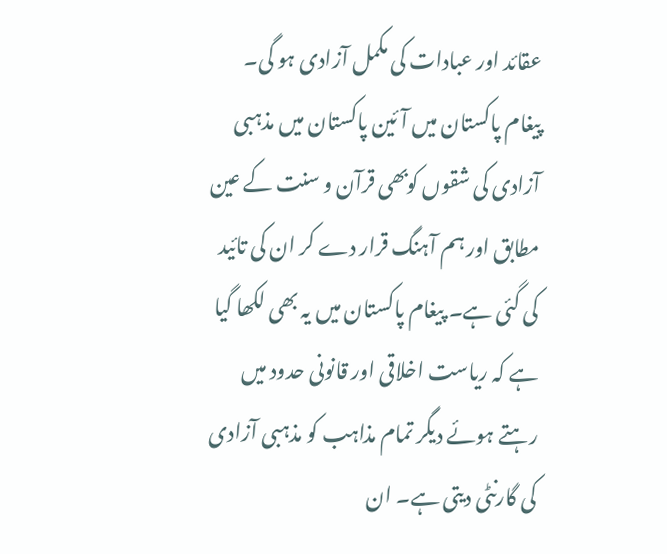عقائد اور عبادات کی مکمل آزادی ہو گی۔ پیغام پاکستان میں آئین پاکستان میں مذہبی آزادی کی شقوں کوبھی قرآن و سنت کے عین مطابق اور ہم آہنگ قرار دے کر ان کی تائید کی گئی ہے۔ پیغام پاکستان میں یہ بھی لکھا گیا ہے کہ ریاست اخلاقی اور قانونی حدود میں رہتے ہوئے دیگر تمام مذاہب کو مذہبی آزادی کی گارنٹی دیتی ہے۔ ان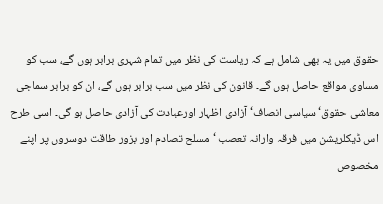حقوق میں یہ بھی شامل ہے کہ ریاست کی نظر میں تمام شہری برابر ہوں گے، سب کو مساوی مواقع حاصل ہوں گے۔ قانون کی نظر میں سب برابر ہوں گے، ان کو برابر سماجی معاشی حقوق‘ سیاسی انصاف‘ آزادی اظہار اورعبادت کی آزادی حاصل ہو گی۔ اسی طرح اس ڈیکلریشن میں فرقہ وارانہ تعصب ‘مسلح تصادم اور بزور طاقت دوسروں پر اپنے مخصوص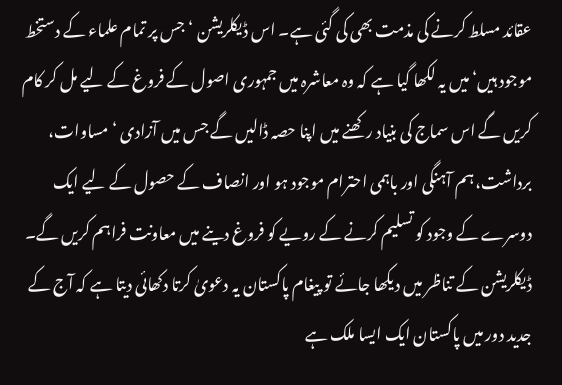عقائد مسلط کرنے کی مذمت بھی کی گئی ہے۔ اس ڈیکلریشن ‘جس پر تمام علماء کے دستخط موجود ہیں‘ میں یہ لکھا گیا ہے کہ وہ معاشرہ میں جمہوری اصول کے فروغ کے لیے مل کر کام کریں گے اس سماج کی بنیاد رکھنے میں اپنا حصہ ڈالیں گے جس میں آزادی ‘ مساوات، برداشت، ہم آہنگی اور باہمی احترام موجود ہو اور انصاف کے حصول کے لیے ایک دوسرے کے وجود کو تسلیم کرنے کے رویے کو فروغ دینے میں معاونت فراہم کریں گے۔ ڈیکلریشن کے تناظر میں دیکھا جائے تو پیغام پاکستان یہ دعویٰ کرتا دکھائی دیتا ہے کہ آج کے جدید دور میں پاکستان ایک ایسا ملک ہے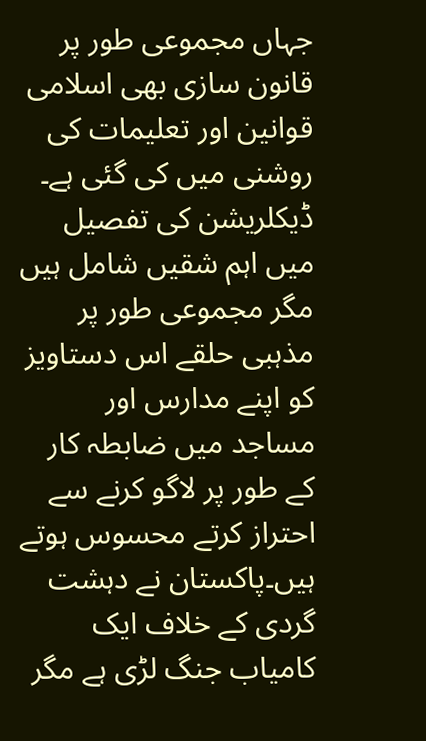جہاں مجموعی طور پر قانون سازی بھی اسلامی قوانین اور تعلیمات کی روشنی میں کی گئی ہے۔ ڈیکلریشن کی تفصیل میں اہم شقیں شامل ہیں مگر مجموعی طور پر مذہبی حلقے اس دستاویز کو اپنے مدارس اور مساجد میں ضابطہ کار کے طور پر لاگو کرنے سے احتراز کرتے محسوس ہوتے ہیں۔پاکستان نے دہشت گردی کے خلاف ایک کامیاب جنگ لڑی ہے مگر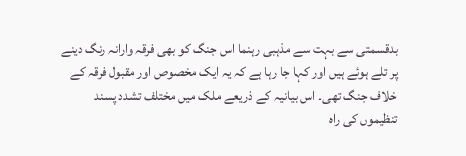بدقسمتی سے بہت سے مذہبی رہنما اس جنگ کو بھی فرقہ وارانہ رنگ دینے پر تلے ہوئے ہیں اور کہا جا رہا ہے کہ یہ ایک مخصوص اور مقبول فرقہ کے خلاف جنگ تھی۔ اس بیانیہ کے ذریعے ملک میں مختلف تشدد پسند تنظیموں کی راہ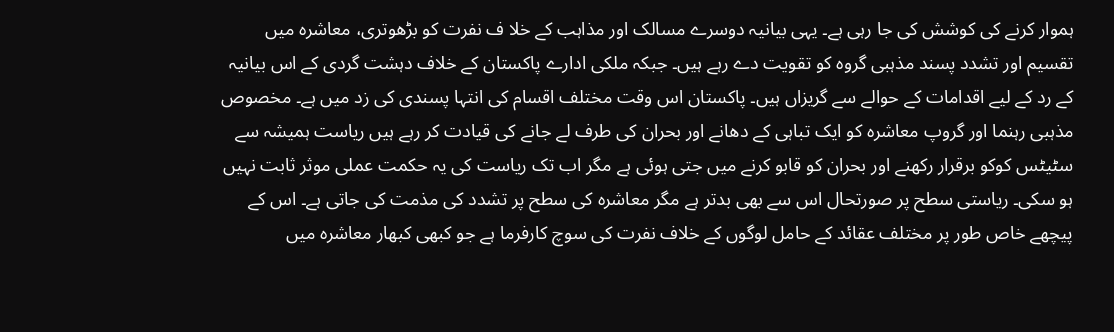ہموار کرنے کی کوشش کی جا رہی ہے۔ یہی بیانیہ دوسرے مسالک اور مذاہب کے خلا ف نفرت کو بڑھوتری، معاشرہ میں تقسیم اور تشدد پسند مذہبی گروہ کو تقویت دے رہے ہیں۔ جبکہ ملکی ادارے پاکستان کے خلاف دہشت گردی کے اس بیانیہ کے رد کے لیے اقدامات کے حوالے سے گریزاں ہیں۔ پاکستان اس وقت مختلف اقسام کی انتہا پسندی کی زد میں ہے۔ مخصوص مذہبی رہنما اور گروپ معاشرہ کو ایک تباہی کے دھانے اور بحران کی طرف لے جانے کی قیادت کر رہے ہیں ریاست ہمیشہ سے سٹیٹس کوکو برقرار رکھنے اور بحران کو قابو کرنے میں جتی ہوئی ہے مگر اب تک ریاست کی یہ حکمت عملی موثر ثابت نہیں ہو سکی۔ ریاستی سطح پر صورتحال اس سے بھی بدتر ہے مگر معاشرہ کی سطح پر تشدد کی مذمت کی جاتی ہے۔ اس کے پیچھے خاص طور پر مختلف عقائد کے حامل لوگوں کے خلاف نفرت کی سوچ کارفرما ہے جو کبھی کبھار معاشرہ میں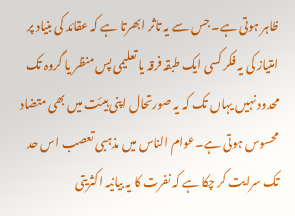ظاہر ہوتی ہے۔ جس سے یہ تاثر ابھرتا ہے کہ عقائد کی بنیاد پر امتیاز کی یہ فکر کسی ایک طبقہ فرقہ یا تعلیمی پس منظر یا گروہ تک محدود نہیں یہاں تک کہ یہ صورتحال اپنی ہیئت میں بھی متضاد محسوس ہوتی ہے۔عوام الناس میں مذہبی تعصب اس حد تک سرایت کر چکا ہے کہ نفرت کا یہ بیانیہ اکثریتی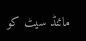مائنڈ سیٹ کو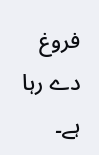فروغ دے رہا ہے۔